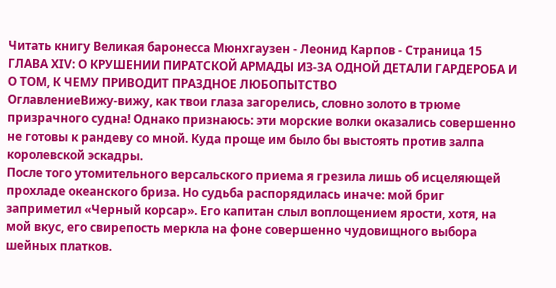Читать книгу Великая баронесса Мюнхгаузен - Леонид Карпов - Страница 15
ГЛАВА XIV: О КРУШЕНИИ ПИРАТСКОЙ АРМАДЫ ИЗ-ЗА ОДНОЙ ДЕТАЛИ ГАРДЕРОБА И О ТОМ, К ЧЕМУ ПРИВОДИТ ПРАЗДНОЕ ЛЮБОПЫТСТВО
ОглавлениеВижу-вижу, как твои глаза загорелись, словно золото в трюме призрачного судна! Однако признаюсь: эти морские волки оказались совершенно не готовы к рандеву со мной. Куда проще им было бы выстоять против залпа королевской эскадры.
После того утомительного версальского приема я грезила лишь об исцеляющей прохладе океанского бриза. Но судьба распорядилась иначе: мой бриг заприметил «Черный корсар». Его капитан слыл воплощением ярости, хотя, на мой вкус, его свирепость меркла на фоне совершенно чудовищного выбора шейных платков.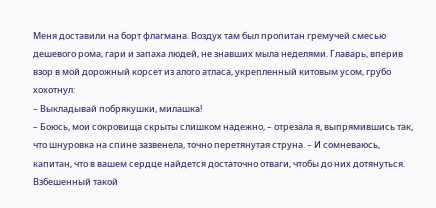Меня доставили на борт флагмана. Воздух там был пропитан гремучей смесью дешевого рома, гари и запаха людей, не знавших мыла неделями. Главарь, вперив взор в мой дорожный корсет из алого атласа, укрепленный китовым усом, грубо хохотнул:
– Выкладывай побрякушки, милашка!
– Боюсь, мои сокровища скрыты слишком надежно, – отрезала я, выпрямившись так, что шнуровка на спине зазвенела, точно перетянутая струна. – И сомневаюсь, капитан, что в вашем сердце найдется достаточно отваги, чтобы до них дотянуться.
Взбешенный такой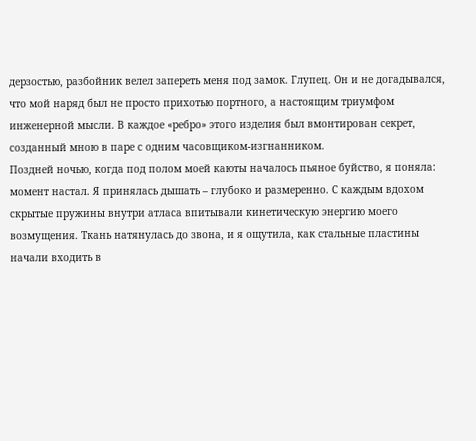дерзостью, разбойник велел запереть меня под замок. Глупец. Он и не догадывался, что мой наряд был не просто прихотью портного, а настоящим триумфом инженерной мысли. В каждое «ребро» этого изделия был вмонтирован секрет, созданный мною в паре с одним часовщиком-изгнанником.
Поздней ночью, когда под полом моей каюты началось пьяное буйство, я поняла: момент настал. Я принялась дышать – глубоко и размеренно. С каждым вдохом скрытые пружины внутри атласа впитывали кинетическую энергию моего возмущения. Ткань натянулась до звона, и я ощутила, как стальные пластины начали входить в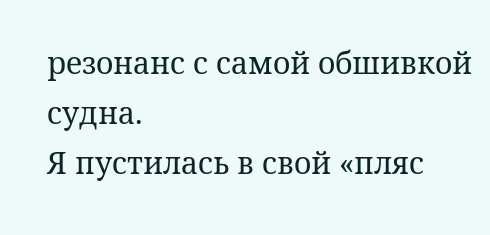резонанс с самой обшивкой судна.
Я пустилась в свой «пляс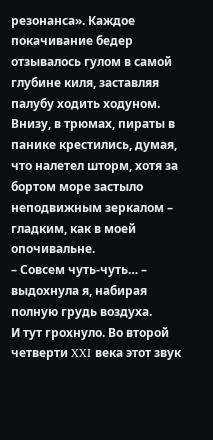резонанса». Каждое покачивание бедер отзывалось гулом в самой глубине киля, заставляя палубу ходить ходуном. Внизу, в трюмах, пираты в панике крестились, думая, что налетел шторм, хотя за бортом море застыло неподвижным зеркалом – гладким, как в моей опочивальне.
– Совсем чуть-чуть… – выдохнула я, набирая полную грудь воздуха.
И тут грохнуло. Во второй четверти XXI века этот звук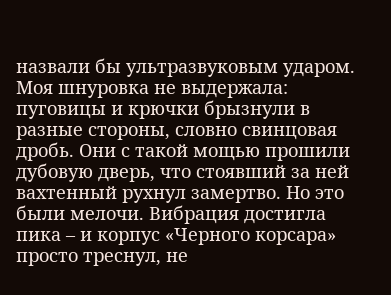назвали бы ультразвуковым ударом. Моя шнуровка не выдержала: пуговицы и крючки брызнули в разные стороны, словно свинцовая дробь. Они с такой мощью прошили дубовую дверь, что стоявший за ней вахтенный рухнул замертво. Но это были мелочи. Вибрация достигла пика – и корпус «Черного корсара» просто треснул, не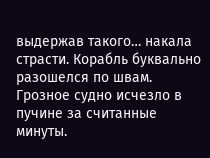выдержав такого… накала страсти. Корабль буквально разошелся по швам.
Грозное судно исчезло в пучине за считанные минуты.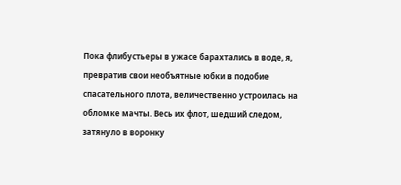Пока флибустьеры в ужасе барахтались в воде, я, превратив свои необъятные юбки в подобие спасательного плота, величественно устроилась на обломке мачты. Весь их флот, шедший следом, затянуло в воронку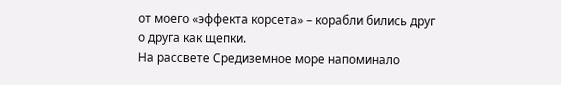от моего «эффекта корсета» – корабли бились друг о друга как щепки.
На рассвете Средиземное море напоминало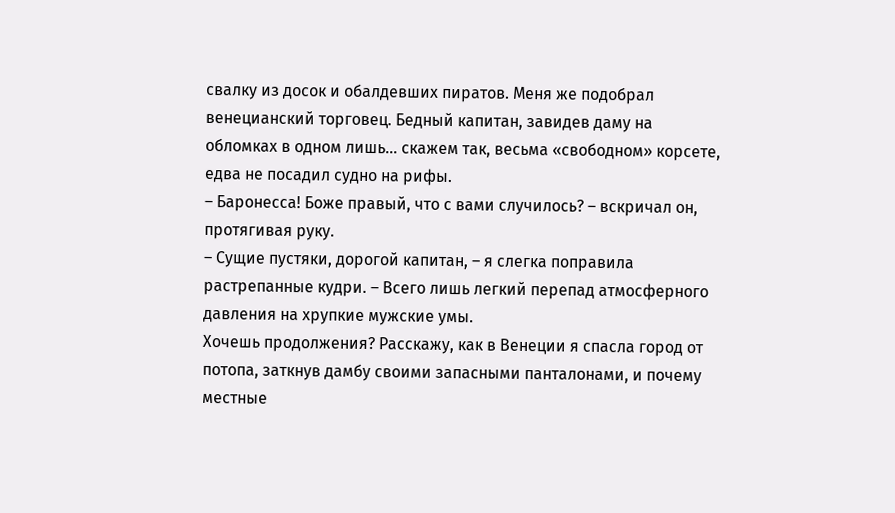свалку из досок и обалдевших пиратов. Меня же подобрал венецианский торговец. Бедный капитан, завидев даму на обломках в одном лишь… скажем так, весьма «свободном» корсете, едва не посадил судно на рифы.
– Баронесса! Боже правый, что с вами случилось? – вскричал он, протягивая руку.
– Сущие пустяки, дорогой капитан, – я слегка поправила растрепанные кудри. – Всего лишь легкий перепад атмосферного давления на хрупкие мужские умы.
Хочешь продолжения? Расскажу, как в Венеции я спасла город от потопа, заткнув дамбу своими запасными панталонами, и почему местные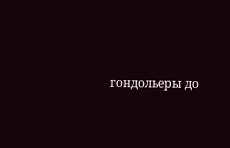гондольеры до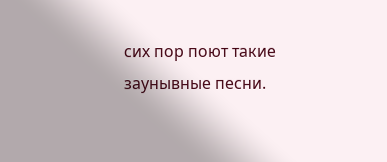сих пор поют такие заунывные песни.